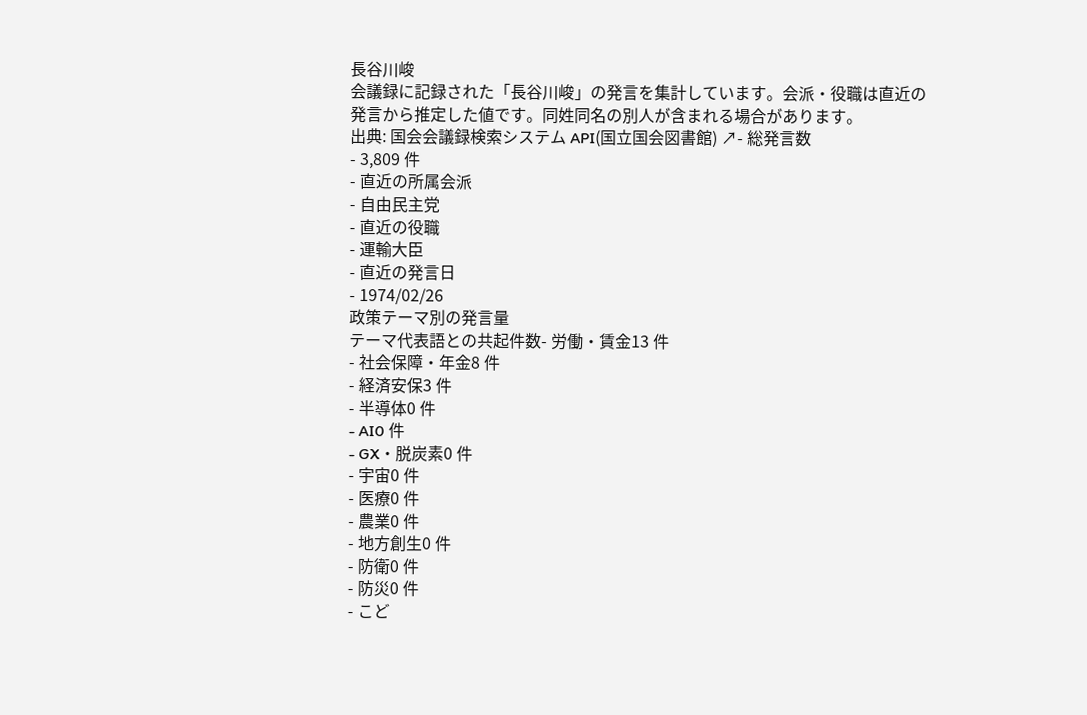長谷川峻
会議録に記録された「長谷川峻」の発言を集計しています。会派・役職は直近の発言から推定した値です。同姓同名の別人が含まれる場合があります。
出典: 国会会議録検索システム API(国立国会図書館) ↗- 総発言数
- 3,809 件
- 直近の所属会派
- 自由民主党
- 直近の役職
- 運輸大臣
- 直近の発言日
- 1974/02/26
政策テーマ別の発言量
テーマ代表語との共起件数- 労働・賃金13 件
- 社会保障・年金8 件
- 経済安保3 件
- 半導体0 件
- AI0 件
- GX・脱炭素0 件
- 宇宙0 件
- 医療0 件
- 農業0 件
- 地方創生0 件
- 防衛0 件
- 防災0 件
- こど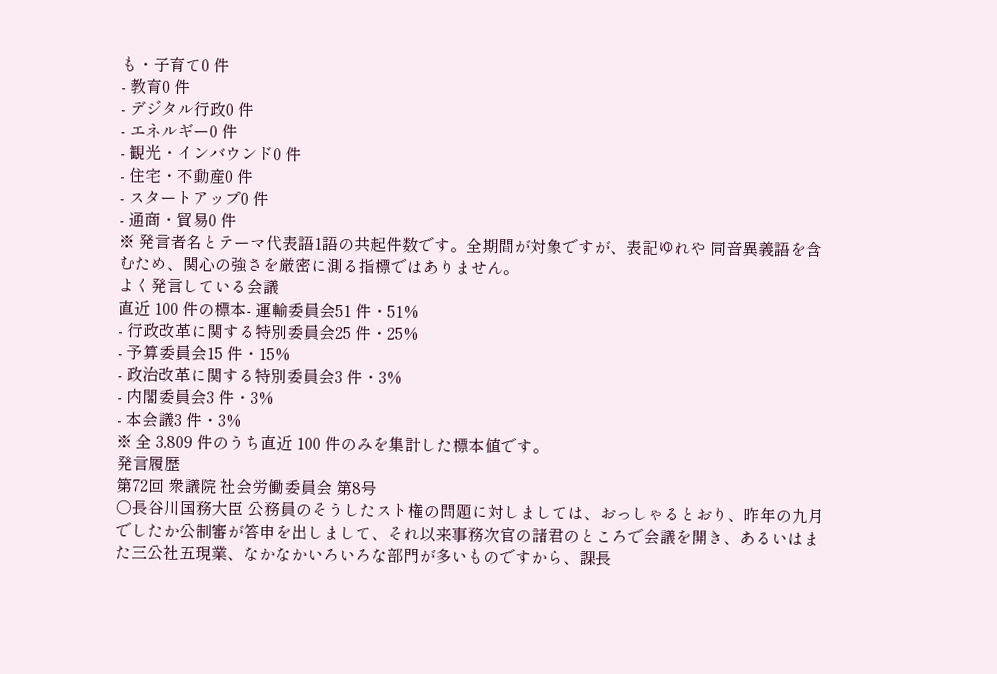も・子育て0 件
- 教育0 件
- デジタル行政0 件
- エネルギー0 件
- 観光・インバウンド0 件
- 住宅・不動産0 件
- スタートアップ0 件
- 通商・貿易0 件
※ 発言者名とテーマ代表語1語の共起件数です。全期間が対象ですが、表記ゆれや 同音異義語を含むため、関心の強さを厳密に測る指標ではありません。
よく発言している会議
直近 100 件の標本- 運輸委員会51 件・51%
- 行政改革に関する特別委員会25 件・25%
- 予算委員会15 件・15%
- 政治改革に関する特別委員会3 件・3%
- 内閣委員会3 件・3%
- 本会議3 件・3%
※ 全 3,809 件のうち直近 100 件のみを集計した標本値です。
発言履歴
第72回 衆議院 社会労働委員会 第8号
○長谷川国務大臣 公務員のそうしたスト権の問題に対しましては、おっしゃるとおり、昨年の九月でしたか公制審が答申を出しまして、それ以来事務次官の諸君のところで会議を開き、あるいはまた三公社五現業、なかなかいろいろな部門が多いものですから、課長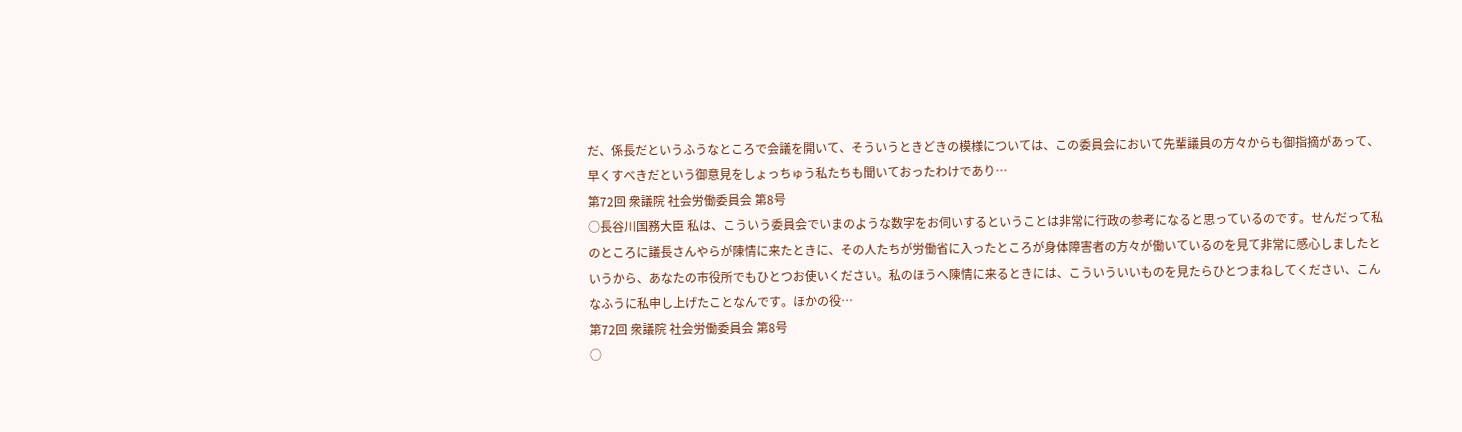だ、係長だというふうなところで会議を開いて、そういうときどきの模様については、この委員会において先輩議員の方々からも御指摘があって、早くすべきだという御意見をしょっちゅう私たちも聞いておったわけであり…
第72回 衆議院 社会労働委員会 第8号
○長谷川国務大臣 私は、こういう委員会でいまのような数字をお伺いするということは非常に行政の参考になると思っているのです。せんだって私のところに議長さんやらが陳情に来たときに、その人たちが労働省に入ったところが身体障害者の方々が働いているのを見て非常に感心しましたというから、あなたの市役所でもひとつお使いください。私のほうへ陳情に来るときには、こういういいものを見たらひとつまねしてください、こんなふうに私申し上げたことなんです。ほかの役…
第72回 衆議院 社会労働委員会 第8号
○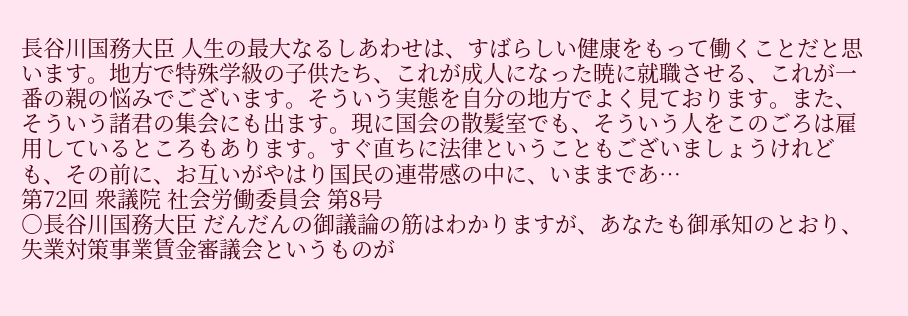長谷川国務大臣 人生の最大なるしあわせは、すばらしい健康をもって働くことだと思います。地方で特殊学級の子供たち、これが成人になった暁に就職させる、これが一番の親の悩みでございます。そういう実態を自分の地方でよく見ております。また、そういう諸君の集会にも出ます。現に国会の散髪室でも、そういう人をこのごろは雇用しているところもあります。すぐ直ちに法律ということもございましょうけれども、その前に、お互いがやはり国民の連帯感の中に、いままであ…
第72回 衆議院 社会労働委員会 第8号
○長谷川国務大臣 だんだんの御議論の筋はわかりますが、あなたも御承知のとおり、失業対策事業賃金審議会というものが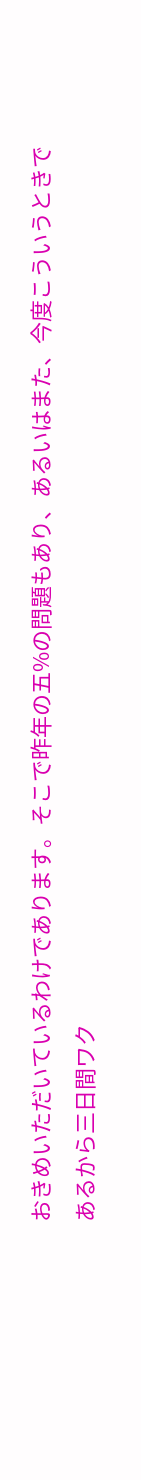おきめいただいているわけであります。そこで昨年の五%の問題もあり、あるいはまた、今度こういうときであるから三日間ワク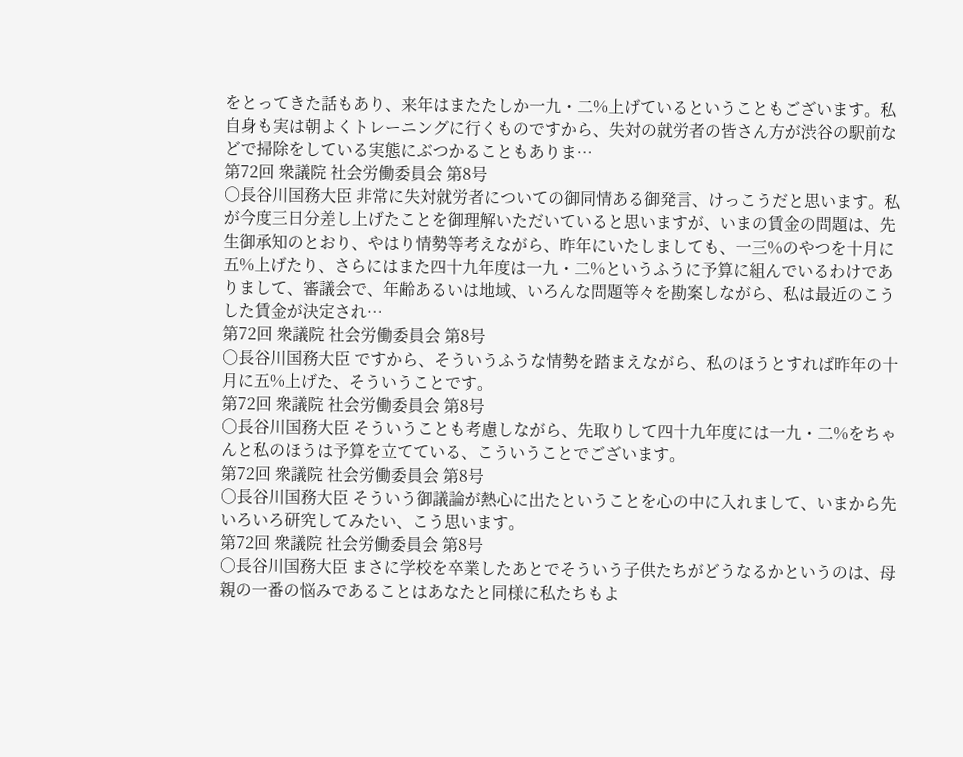をとってきた話もあり、来年はまたたしか一九・二%上げているということもございます。私自身も実は朝よくトレーニングに行くものですから、失対の就労者の皆さん方が渋谷の駅前などで掃除をしている実態にぶつかることもありま…
第72回 衆議院 社会労働委員会 第8号
○長谷川国務大臣 非常に失対就労者についての御同情ある御発言、けっこうだと思います。私が今度三日分差し上げたことを御理解いただいていると思いますが、いまの賃金の問題は、先生御承知のとおり、やはり情勢等考えながら、昨年にいたしましても、一三%のやつを十月に五%上げたり、さらにはまた四十九年度は一九・二%というふうに予算に組んでいるわけでありまして、審議会で、年齢あるいは地域、いろんな問題等々を勘案しながら、私は最近のこうした賃金が決定され…
第72回 衆議院 社会労働委員会 第8号
○長谷川国務大臣 ですから、そういうふうな情勢を踏まえながら、私のほうとすれば昨年の十月に五%上げた、そういうことです。
第72回 衆議院 社会労働委員会 第8号
○長谷川国務大臣 そういうことも考慮しながら、先取りして四十九年度には一九・二%をちゃんと私のほうは予算を立てている、こういうことでございます。
第72回 衆議院 社会労働委員会 第8号
○長谷川国務大臣 そういう御議論が熱心に出たということを心の中に入れまして、いまから先いろいろ研究してみたい、こう思います。
第72回 衆議院 社会労働委員会 第8号
○長谷川国務大臣 まさに学校を卒業したあとでそういう子供たちがどうなるかというのは、母親の一番の悩みであることはあなたと同様に私たちもよ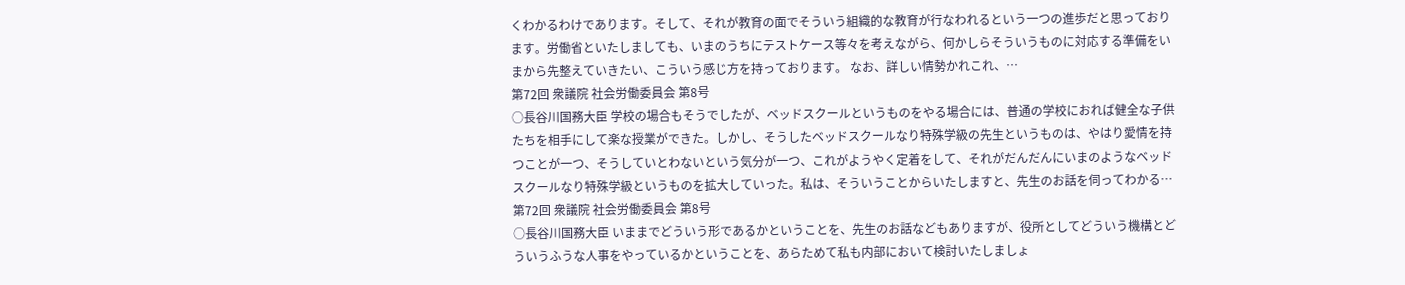くわかるわけであります。そして、それが教育の面でそういう組織的な教育が行なわれるという一つの進歩だと思っております。労働省といたしましても、いまのうちにテストケース等々を考えながら、何かしらそういうものに対応する準備をいまから先整えていきたい、こういう感じ方を持っております。 なお、詳しい情勢かれこれ、…
第72回 衆議院 社会労働委員会 第8号
○長谷川国務大臣 学校の場合もそうでしたが、ベッドスクールというものをやる場合には、普通の学校におれば健全な子供たちを相手にして楽な授業ができた。しかし、そうしたベッドスクールなり特殊学級の先生というものは、やはり愛情を持つことが一つ、そうしていとわないという気分が一つ、これがようやく定着をして、それがだんだんにいまのようなベッドスクールなり特殊学級というものを拡大していった。私は、そういうことからいたしますと、先生のお話を伺ってわかる…
第72回 衆議院 社会労働委員会 第8号
○長谷川国務大臣 いままでどういう形であるかということを、先生のお話などもありますが、役所としてどういう機構とどういうふうな人事をやっているかということを、あらためて私も内部において検討いたしましょ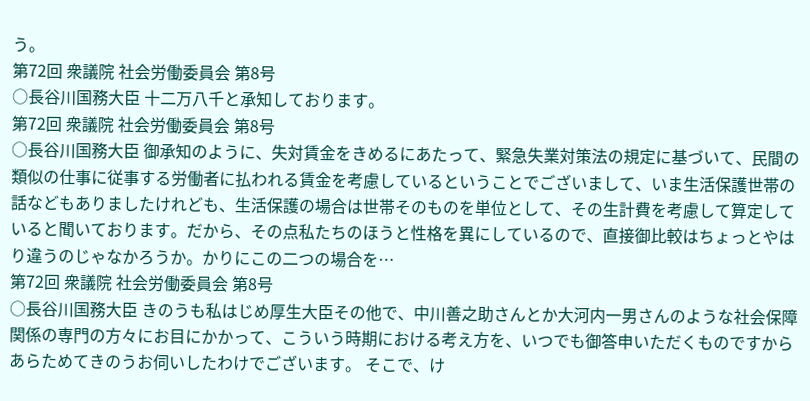う。
第72回 衆議院 社会労働委員会 第8号
○長谷川国務大臣 十二万八千と承知しております。
第72回 衆議院 社会労働委員会 第8号
○長谷川国務大臣 御承知のように、失対賃金をきめるにあたって、緊急失業対策法の規定に基づいて、民間の類似の仕事に従事する労働者に払われる賃金を考慮しているということでございまして、いま生活保護世帯の話などもありましたけれども、生活保護の場合は世帯そのものを単位として、その生計費を考慮して算定していると聞いております。だから、その点私たちのほうと性格を異にしているので、直接御比較はちょっとやはり違うのじゃなかろうか。かりにこの二つの場合を…
第72回 衆議院 社会労働委員会 第8号
○長谷川国務大臣 きのうも私はじめ厚生大臣その他で、中川善之助さんとか大河内一男さんのような社会保障関係の専門の方々にお目にかかって、こういう時期における考え方を、いつでも御答申いただくものですからあらためてきのうお伺いしたわけでございます。 そこで、け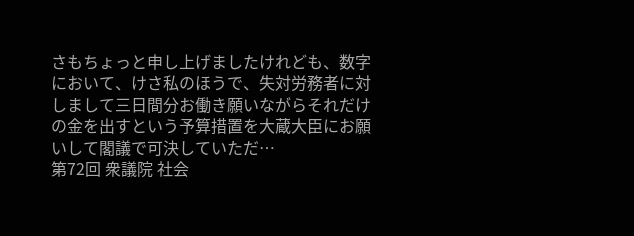さもちょっと申し上げましたけれども、数字において、けさ私のほうで、失対労務者に対しまして三日間分お働き願いながらそれだけの金を出すという予算措置を大蔵大臣にお願いして閣議で可決していただ…
第72回 衆議院 社会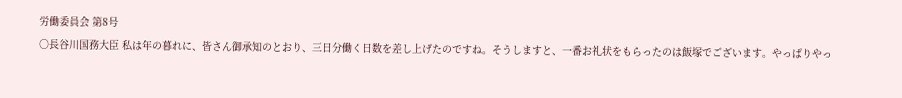労働委員会 第8号
○長谷川国務大臣 私は年の暮れに、皆さん御承知のとおり、三日分働く日数を差し上げたのですね。そうしますと、一番お礼状をもらったのは飯塚でございます。やっぱりやっ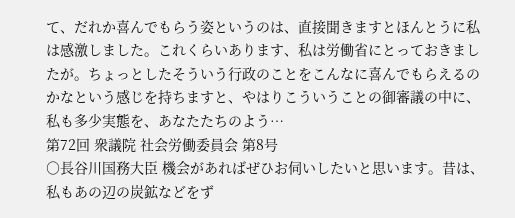て、だれか喜んでもらう姿というのは、直接聞きますとほんとうに私は感激しました。これくらいあります、私は労働省にとっておきましたが。ちょっとしたそういう行政のことをこんなに喜んでもらえるのかなという感じを持ちますと、やはりこういうことの御審議の中に、私も多少実態を、あなたたちのよう…
第72回 衆議院 社会労働委員会 第8号
○長谷川国務大臣 機会があればぜひお伺いしたいと思います。昔は、私もあの辺の炭鉱などをず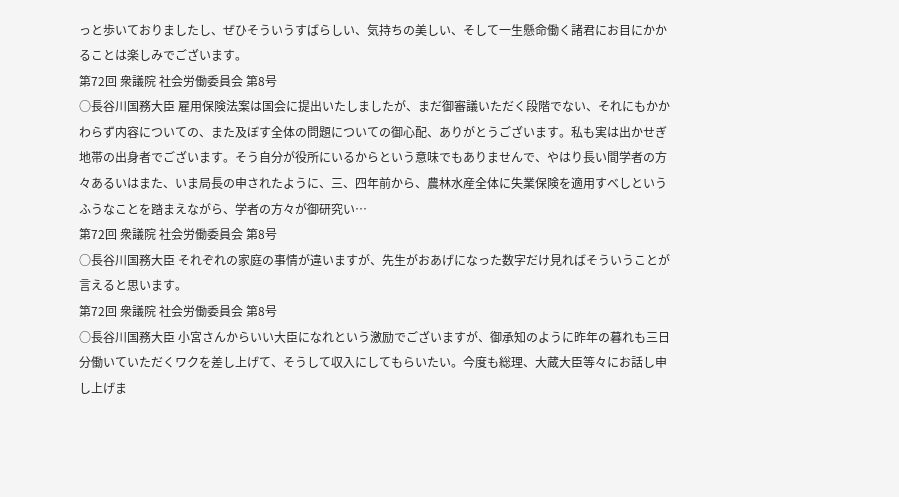っと歩いておりましたし、ぜひそういうすばらしい、気持ちの美しい、そして一生懸命働く諸君にお目にかかることは楽しみでございます。
第72回 衆議院 社会労働委員会 第8号
○長谷川国務大臣 雇用保険法案は国会に提出いたしましたが、まだ御審議いただく段階でない、それにもかかわらず内容についての、また及ぼす全体の問題についての御心配、ありがとうございます。私も実は出かせぎ地帯の出身者でございます。そう自分が役所にいるからという意味でもありませんで、やはり長い間学者の方々あるいはまた、いま局長の申されたように、三、四年前から、農林水産全体に失業保険を適用すべしというふうなことを踏まえながら、学者の方々が御研究い…
第72回 衆議院 社会労働委員会 第8号
○長谷川国務大臣 それぞれの家庭の事情が違いますが、先生がおあげになった数字だけ見ればそういうことが言えると思います。
第72回 衆議院 社会労働委員会 第8号
○長谷川国務大臣 小宮さんからいい大臣になれという激励でございますが、御承知のように昨年の暮れも三日分働いていただくワクを差し上げて、そうして収入にしてもらいたい。今度も総理、大蔵大臣等々にお話し申し上げま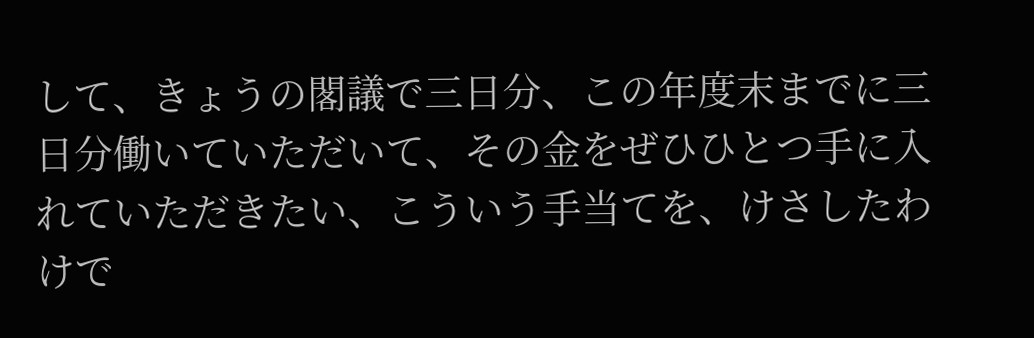して、きょうの閣議で三日分、この年度末までに三日分働いていただいて、その金をぜひひとつ手に入れていただきたい、こういう手当てを、けさしたわけで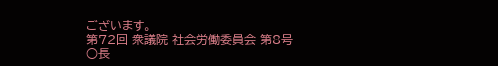ございます。
第72回 衆議院 社会労働委員会 第8号
○長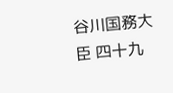谷川国務大臣 四十九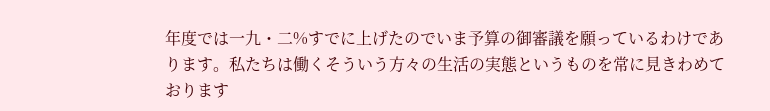年度では一九・二%すでに上げたのでいま予算の御審議を願っているわけであります。私たちは働くそういう方々の生活の実態というものを常に見きわめております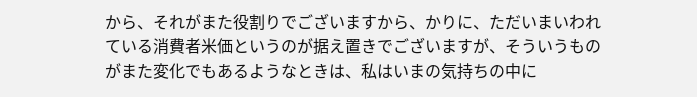から、それがまた役割りでございますから、かりに、ただいまいわれている消費者米価というのが据え置きでございますが、そういうものがまた変化でもあるようなときは、私はいまの気持ちの中に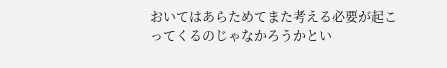おいてはあらためてまた考える必要が起こってくるのじゃなかろうかとい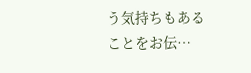う気持ちもあることをお伝…